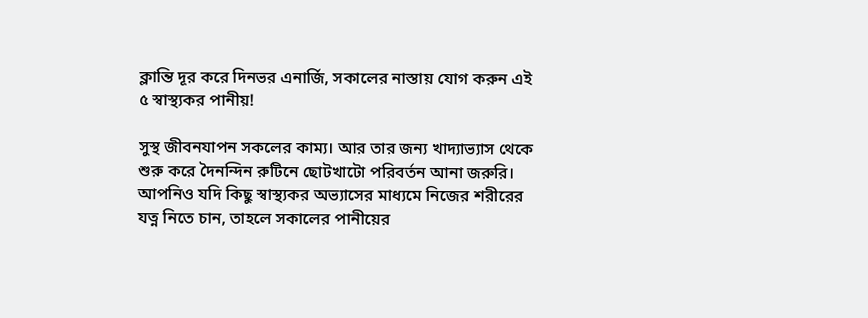ক্লান্তি দূর করে দিনভর এনার্জি, সকালের নাস্তায় যোগ করুন এই ৫ স্বাস্থ্যকর পানীয়!

সুস্থ জীবনযাপন সকলের কাম্য। আর তার জন্য খাদ্যাভ্যাস থেকে শুরু করে দৈনন্দিন রুটিনে ছোটখাটো পরিবর্তন আনা জরুরি। আপনিও যদি কিছু স্বাস্থ্যকর অভ্যাসের মাধ্যমে নিজের শরীরের যত্ন নিতে চান, তাহলে সকালের পানীয়ের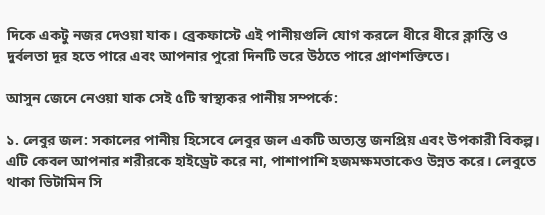দিকে একটু নজর দেওয়া যাক। ব্রেকফাস্টে এই পানীয়গুলি যোগ করলে ধীরে ধীরে ক্লান্তি ও দুর্বলতা দূর হতে পারে এবং আপনার পুরো দিনটি ভরে উঠতে পারে প্রাণশক্তিতে।

আসুন জেনে নেওয়া যাক সেই ৫টি স্বাস্থ্যকর পানীয় সম্পর্কে:

১. লেবুর জল: সকালের পানীয় হিসেবে লেবুর জল একটি অত্যন্ত জনপ্রিয় এবং উপকারী বিকল্প। এটি কেবল আপনার শরীরকে হাইড্রেট করে না, পাশাপাশি হজমক্ষমতাকেও উন্নত করে। লেবুতে থাকা ভিটামিন সি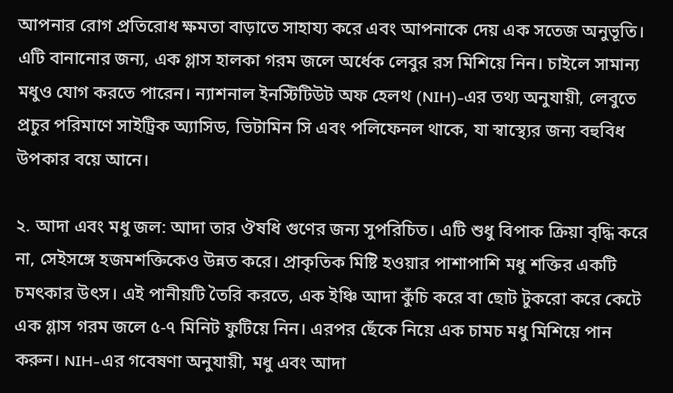আপনার রোগ প্রতিরোধ ক্ষমতা বাড়াতে সাহায্য করে এবং আপনাকে দেয় এক সতেজ অনুভূতি। এটি বানানোর জন্য, এক গ্লাস হালকা গরম জলে অর্ধেক লেবুর রস মিশিয়ে নিন। চাইলে সামান্য মধুও যোগ করতে পারেন। ন্যাশনাল ইনস্টিটিউট অফ হেলথ (NIH)-এর তথ্য অনুযায়ী, লেবুতে প্রচুর পরিমাণে সাইট্রিক অ্যাসিড, ভিটামিন সি এবং পলিফেনল থাকে, যা স্বাস্থ্যের জন্য বহুবিধ উপকার বয়ে আনে।

২. আদা এবং মধু জল: আদা তার ঔষধি গুণের জন্য সুপরিচিত। এটি শুধু বিপাক ক্রিয়া বৃদ্ধি করে না, সেইসঙ্গে হজমশক্তিকেও উন্নত করে। প্রাকৃতিক মিষ্টি হওয়ার পাশাপাশি মধু শক্তির একটি চমৎকার উৎস। এই পানীয়টি তৈরি করতে, এক ইঞ্চি আদা কুঁচি করে বা ছোট টুকরো করে কেটে এক গ্লাস গরম জলে ৫-৭ মিনিট ফুটিয়ে নিন। এরপর ছেঁকে নিয়ে এক চামচ মধু মিশিয়ে পান করুন। NIH-এর গবেষণা অনুযায়ী, মধু এবং আদা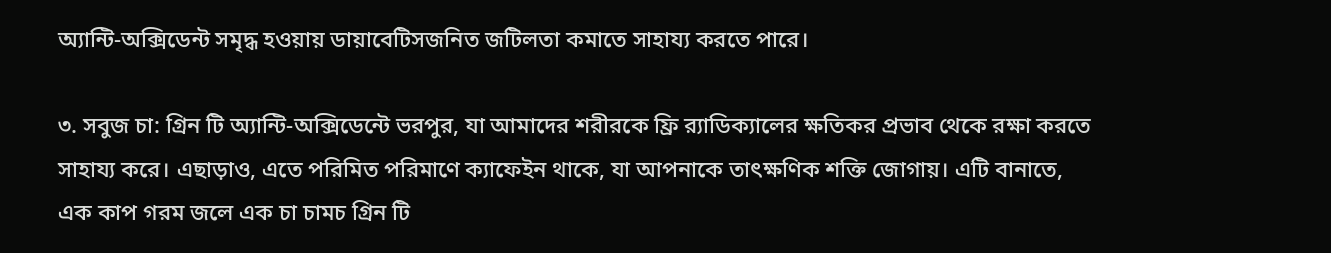অ্যান্টি-অক্সিডেন্ট সমৃদ্ধ হওয়ায় ডায়াবেটিসজনিত জটিলতা কমাতে সাহায্য করতে পারে।

৩. সবুজ চা: গ্রিন টি অ্যান্টি-অক্সিডেন্টে ভরপুর, যা আমাদের শরীরকে ফ্রি র‍্যাডিক্যালের ক্ষতিকর প্রভাব থেকে রক্ষা করতে সাহায্য করে। এছাড়াও, এতে পরিমিত পরিমাণে ক্যাফেইন থাকে, যা আপনাকে তাৎক্ষণিক শক্তি জোগায়। এটি বানাতে, এক কাপ গরম জলে এক চা চামচ গ্রিন টি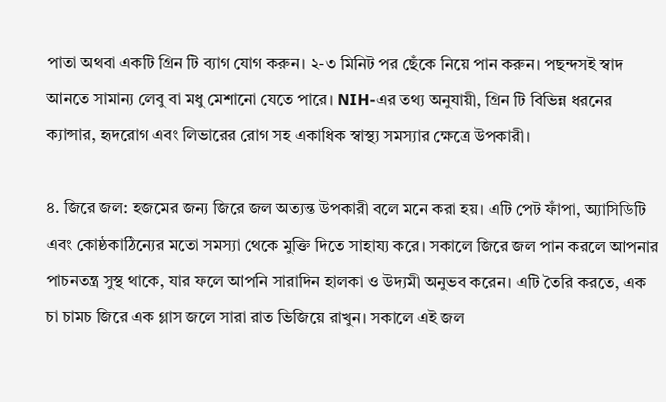পাতা অথবা একটি গ্রিন টি ব্যাগ যোগ করুন। ২-৩ মিনিট পর ছেঁকে নিয়ে পান করুন। পছন্দসই স্বাদ আনতে সামান্য লেবু বা মধু মেশানো যেতে পারে। NIH-এর তথ্য অনুযায়ী, গ্রিন টি বিভিন্ন ধরনের ক্যান্সার, হৃদরোগ এবং লিভারের রোগ সহ একাধিক স্বাস্থ্য সমস্যার ক্ষেত্রে উপকারী।

৪. জিরে জল: হজমের জন্য জিরে জল অত্যন্ত উপকারী বলে মনে করা হয়। এটি পেট ফাঁপা, অ্যাসিডিটি এবং কোষ্ঠকাঠিন্যের মতো সমস্যা থেকে মুক্তি দিতে সাহায্য করে। সকালে জিরে জল পান করলে আপনার পাচনতন্ত্র সুস্থ থাকে, যার ফলে আপনি সারাদিন হালকা ও উদ্যমী অনুভব করেন। এটি তৈরি করতে, এক চা চামচ জিরে এক গ্লাস জলে সারা রাত ভিজিয়ে রাখুন। সকালে এই জল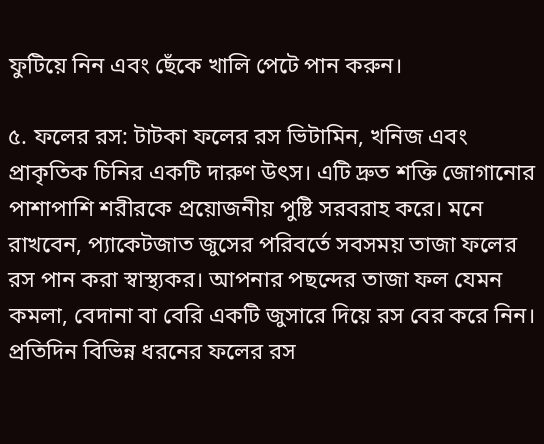ফুটিয়ে নিন এবং ছেঁকে খালি পেটে পান করুন।

৫. ফলের রস: টাটকা ফলের রস ভিটামিন, খনিজ এবং প্রাকৃতিক চিনির একটি দারুণ উৎস। এটি দ্রুত শক্তি জোগানোর পাশাপাশি শরীরকে প্রয়োজনীয় পুষ্টি সরবরাহ করে। মনে রাখবেন, প্যাকেটজাত জুসের পরিবর্তে সবসময় তাজা ফলের রস পান করা স্বাস্থ্যকর। আপনার পছন্দের তাজা ফল যেমন কমলা, বেদানা বা বেরি একটি জুসারে দিয়ে রস বের করে নিন। প্রতিদিন বিভিন্ন ধরনের ফলের রস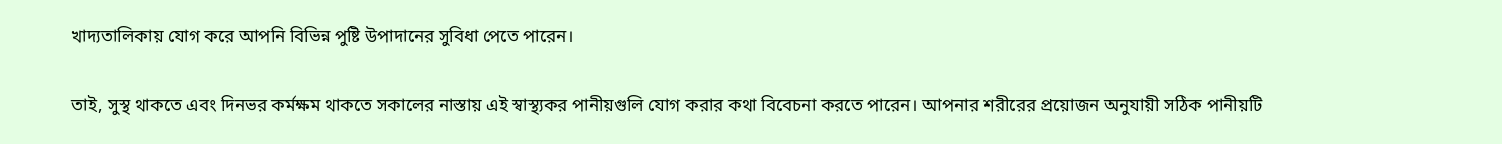খাদ্যতালিকায় যোগ করে আপনি বিভিন্ন পুষ্টি উপাদানের সুবিধা পেতে পারেন।

তাই, সুস্থ থাকতে এবং দিনভর কর্মক্ষম থাকতে সকালের নাস্তায় এই স্বাস্থ্যকর পানীয়গুলি যোগ করার কথা বিবেচনা করতে পারেন। আপনার শরীরের প্রয়োজন অনুযায়ী সঠিক পানীয়টি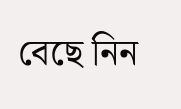বেছে নিন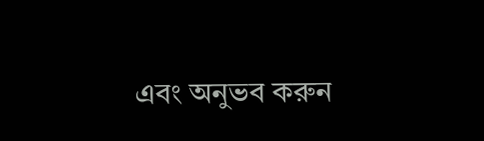এবং অনুভব করুন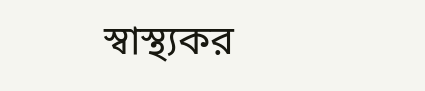স্বাস্থ্যকর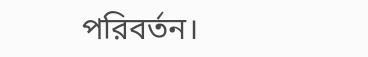পরিবর্তন।